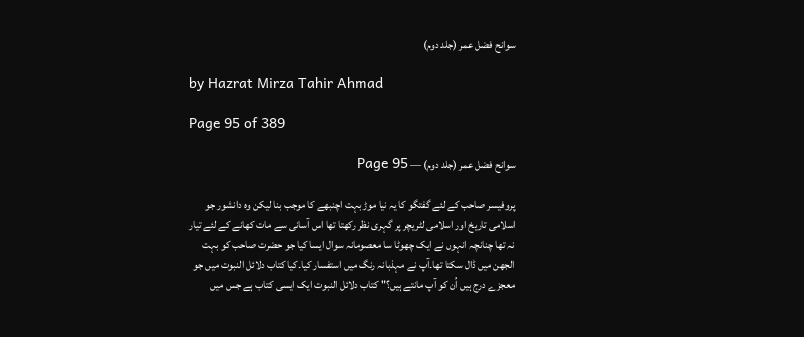سوانح فضل عمر (جلد دوم)

by Hazrat Mirza Tahir Ahmad

Page 95 of 389

سوانح فضل عمر (جلد دوم) — Page 95

پروفیسر صاحب کے لئے گفتگو کا یہ نیا موڑ بہت اچنبھے کا موجب بنا لیکن وہ دانشور جو اسلامی تاریخ اور اسلامی لٹریچر پر گہری نظر رکھتا تھا اس آسانی سے مات کھانے کے لئے تیار نہ تھا چنانچہ انہوں نے ایک چھوٹا سا معصومانہ سوال ایسا کیا جو حضرت صاحب کو بہت الجھن میں ڈال سکتا تھا۔آپ نے مہذبانہ رنگ میں استفسار کیا۔کیا کتاب دلائل النبوت میں جو معجزے درج ہیں اُن کو آپ مانتے ہیں؟" کتاب دلائل النبوت ایک ایسی کتاب ہے جس میں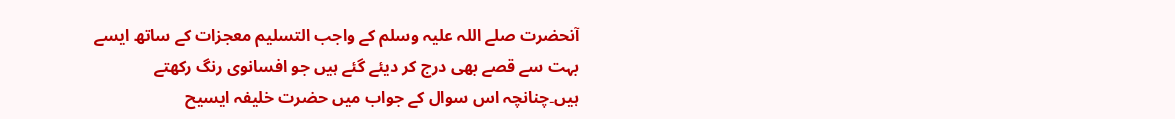آنحضرت صلے اللہ علیہ وسلم کے واجب التسلیم معجزات کے ساتھ ایسے بہت سے قصے بھی درج کر دیئے گئے ہیں جو افسانوی رنگ رکھتے ہیں۔چنانچہ اس سوال کے جواب میں حضرت خلیفہ ایسیح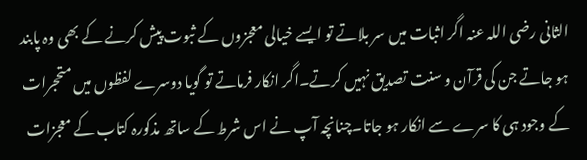الثانی رضی اللہ عنہ اگر اثبات میں سر بلاتے تو ایسے خیالی معجزوں کے ثبوت پیش کرنے کے بھی وہ پابند ہو جاتے جن کی قرآن و سنت تصدیق نہیں کرتے۔اگر انکار فرماتے تو گویا دوسرے لفظوں میں متحجرات کے وجود ہی کا سرے سے انکار ہو جاتا۔چنانچہ آپ نے اس شرط کے ساتھ مذکورہ کتاب کے معجزات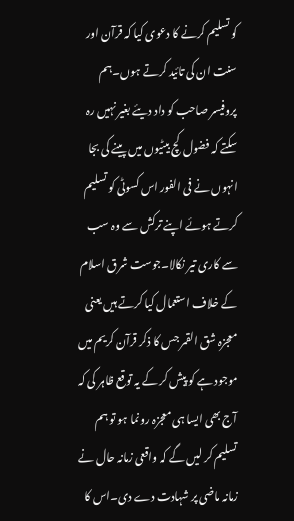کو تسلیم کرنے کا دعوی کیا کہ قرآن اور سنت ان کی تائید کرتے ہوں۔ہم پروفیسر صاحب کو داد دیئے بغیر نہیں رہ سکتے کہ فضول کچ بیٹیوں میں پینے کی بجا انہوں نے فی الفور اس کسوٹی کو تسلیم کرتے ہوئے اپنے ترکش سے وہ سب سے کاری تیر نکالا۔جوست شرق اسلام کے خلاف استعمال کیا کرتے ہیں یعنی معجزہ شق القمر جس کا ذکر قرآن کریم میں موجود ہے کو پیش کر کے یہ توقع ظاہر کی کہ آج بھی ایسا ہی معجزہ رونما ہو تو ہم تسلیم کر لیں گے کہ واقعی زمانہ حال نے زمانہ ماضی پر شہادت دے دی۔اس کا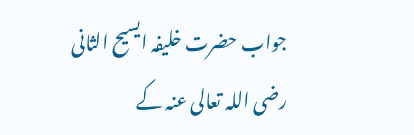جواب حضرت خلیفہ ایسیح الثانی رضی اللہ تعالی عنہ کے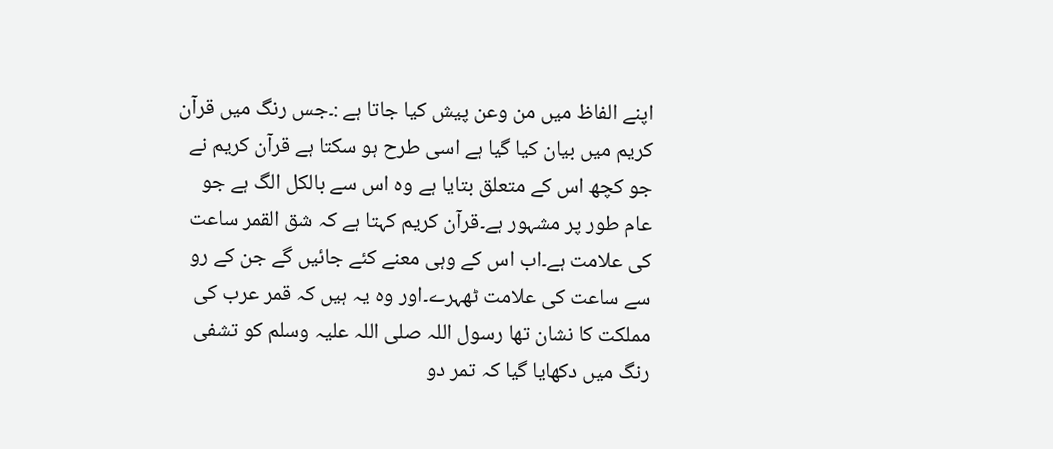اپنے الفاظ میں من وعن پیش کیا جاتا ہے :۔جس رنگ میں قرآن کریم میں بیان کیا گیا ہے اسی طرح ہو سکتا ہے قرآن کریم نے جو کچھ اس کے متعلق بتایا ہے وہ اس سے بالکل الگ ہے جو عام طور پر مشہور ہے۔قرآن کریم کہتا ہے کہ شق القمر ساعت کی علامت ہے۔اب اس کے وہی معنے کئے جائیں گے جن کے رو سے ساعت کی علامت ٹھہرے۔اور وہ یہ ہیں کہ قمر عرب کی مملکت کا نشان تھا رسول اللہ صلی اللہ علیہ وسلم کو تشفی رنگ میں دکھایا گیا کہ تمر دو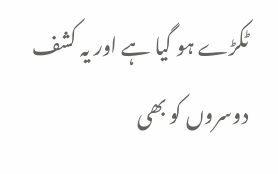ٹکڑے ہو گیا ہے اور یہ کشف دوسروں کو بھی